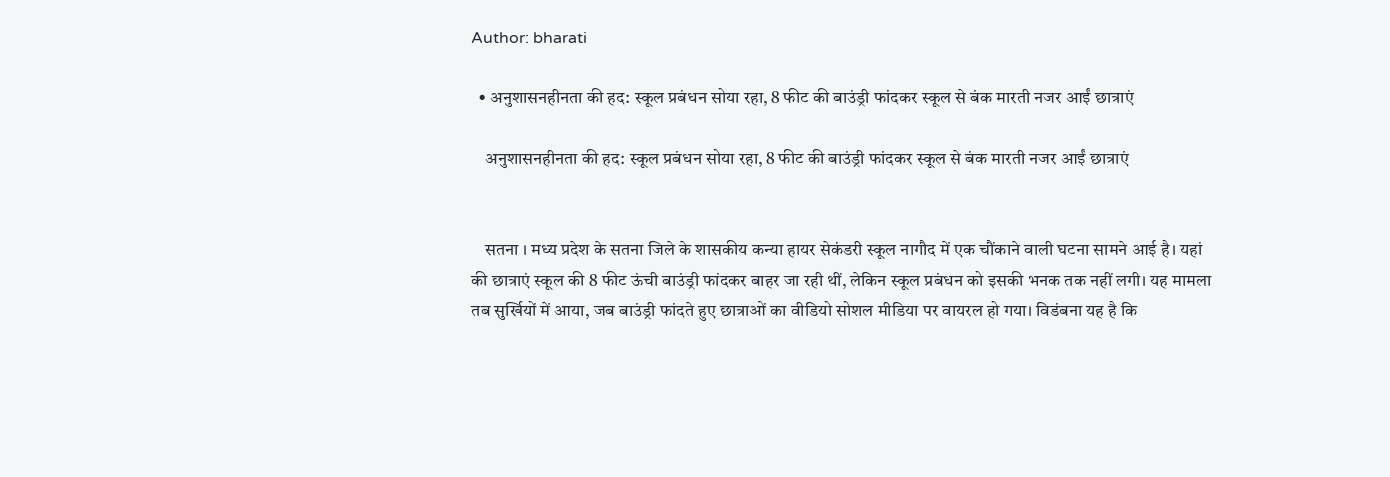Author: bharati

  • अनुशासनहीनता की हद: स्कूल प्रबंधन सोया रहा, 8 फीट की बाउंड्री फांदकर स्कूल से बंक मारती नजर आईं छात्राएं

    अनुशासनहीनता की हद: स्कूल प्रबंधन सोया रहा, 8 फीट की बाउंड्री फांदकर स्कूल से बंक मारती नजर आईं छात्राएं


    सतना । मध्य प्रदेश के सतना जिले के शासकीय कन्या हायर सेकंडरी स्कूल नागौद में एक चौंकाने वाली घटना सामने आई है। यहां की छात्राएं स्कूल की 8 फीट ऊंची बाउंड्री फांदकर बाहर जा रही थीं, लेकिन स्कूल प्रबंधन को इसकी भनक तक नहीं लगी। यह मामला तब सुर्खियों में आया, जब बाउंड्री फांदते हुए छात्राओं का वीडियो सोशल मीडिया पर वायरल हो गया। विडंबना यह है कि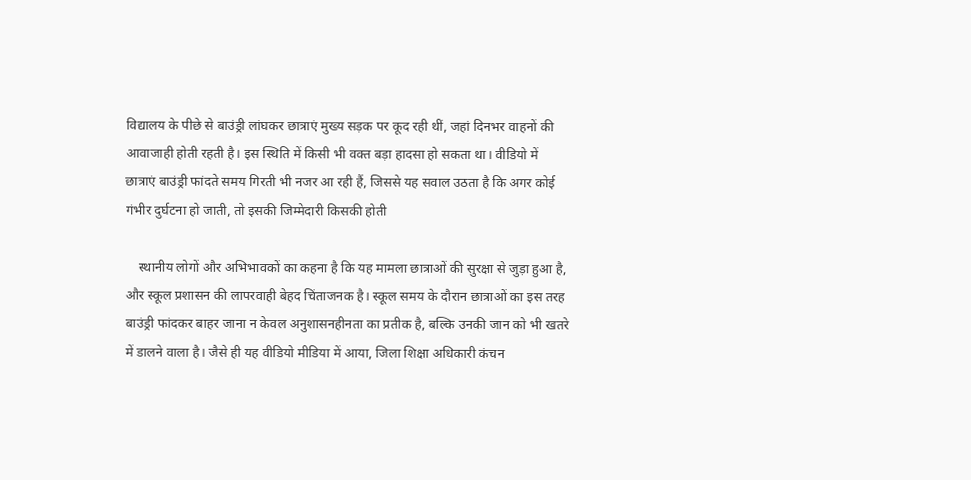विद्यालय के पीछे से बाउंड्री लांघकर छात्राएं मुख्य सड़क पर कूद रही थीं, जहां दिनभर वाहनों की आवाजाही होती रहती है। इस स्थिति में किसी भी वक्त बड़ा हादसा हो सकता था। वीडियो में छात्राएं बाउंड्री फांदते समय गिरती भी नजर आ रही हैं, जिससे यह सवाल उठता है कि अगर कोई गंभीर दुर्घटना हो जाती, तो इसकी जिम्मेदारी किसकी होती

    स्थानीय लोगों और अभिभावकों का कहना है कि यह मामला छात्राओं की सुरक्षा से जुड़ा हुआ है, और स्कूल प्रशासन की लापरवाही बेहद चिंताजनक है। स्कूल समय के दौरान छात्राओं का इस तरह बाउंड्री फांदकर बाहर जाना न केवल अनुशासनहीनता का प्रतीक है, बल्कि उनकी जान को भी खतरे में डालने वाला है। जैसे ही यह वीडियो मीडिया में आया, जिला शिक्षा अधिकारी कंचन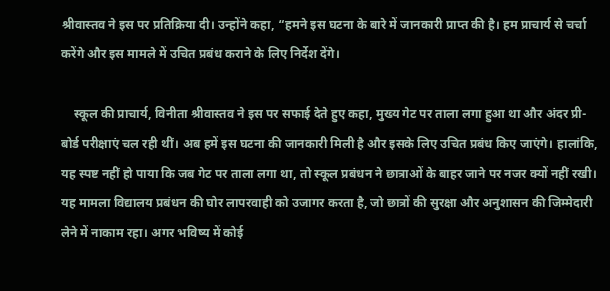श्रीवास्तव ने इस पर प्रतिक्रिया दी। उन्होंने कहा, “हमने इस घटना के बारे में जानकारी प्राप्त की है। हम प्राचार्य से चर्चा करेंगे और इस मामले में उचित प्रबंध कराने के लिए निर्देश देंगे।

    स्कूल की प्राचार्य, विनीता श्रीवास्तव ने इस पर सफाई देते हुए कहा, मुख्य गेट पर ताला लगा हुआ था और अंदर प्री-बोर्ड परीक्षाएं चल रही थीं। अब हमें इस घटना की जानकारी मिली है और इसके लिए उचित प्रबंध किए जाएंगे। हालांकि, यह स्पष्ट नहीं हो पाया कि जब गेट पर ताला लगा था, तो स्कूल प्रबंधन ने छात्राओं के बाहर जाने पर नजर क्यों नहीं रखी। यह मामला विद्यालय प्रबंधन की घोर लापरवाही को उजागर करता है, जो छात्रों की सुरक्षा और अनुशासन की जिम्मेदारी लेने में नाकाम रहा। अगर भविष्य में कोई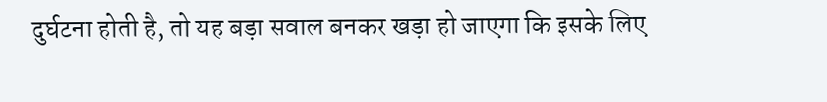दुर्घटना होती है, तो यह बड़ा सवाल बनकर खड़ा हो जाएगा कि इसके लिए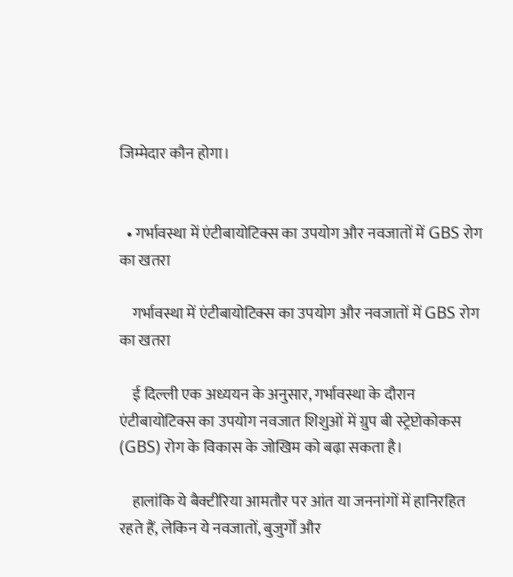जिम्मेदार कौन होगा।


  • गर्भावस्था में एंटीबायोटिक्स का उपयोग और नवजातों में GBS रोग का खतरा

    गर्भावस्था में एंटीबायोटिक्स का उपयोग और नवजातों में GBS रोग का खतरा

    ई दिल्ली एक अध्ययन के अनुसार, गर्भावस्था के दौरान एंटीबायोटिक्स का उपयोग नवजात शिशुओं में ग्रुप बी स्ट्रेप्टोकोकस (GBS) रोग के विकास के जोखिम को बढ़ा सकता है।

    हालांकि ये बैक्टीरिया आमतौर पर आंत या जननांगों में हानिरहित रहते हैं, लेकिन ये नवजातों, बुजुर्गों और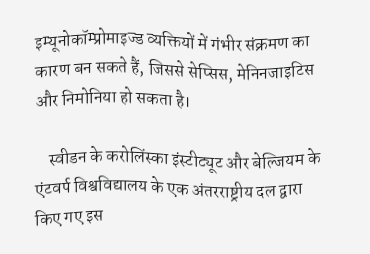इम्यूनोकॉम्प्रोमाइज्ड व्यक्तियों में गंभीर संक्रमण का कारण बन सकते हैं, जिससे सेप्सिस, मेनिनजाइटिस और निमोनिया हो सकता है।

    स्वीडन के करोलिंस्का इंस्टीट्यूट और बेल्जियम के एंटवर्प विश्वविद्यालय के एक अंतरराष्ट्रीय दल द्वारा किए गए इस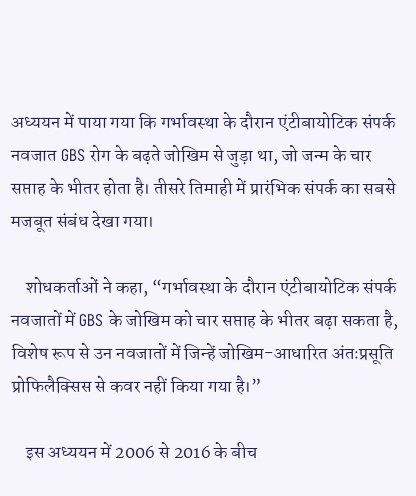अध्ययन में पाया गया कि गर्भावस्था के दौरान एंटीबायोटिक संपर्क नवजात GBS रोग के बढ़ते जोखिम से जुड़ा था, जो जन्म के चार सप्ताह के भीतर होता है। तीसरे तिमाही में प्रारंभिक संपर्क का सबसे मजबूत संबंध देखा गया।

    शोधकर्ताओं ने कहा, “गर्भावस्था के दौरान एंटीबायोटिक संपर्क नवजातों में GBS के जोखिम को चार सप्ताह के भीतर बढ़ा सकता है, विशेष रूप से उन नवजातों में जिन्हें जोखिम-आधारित अंतःप्रसूति प्रोफिलैक्सिस से कवर नहीं किया गया है।”

    इस अध्ययन में 2006 से 2016 के बीच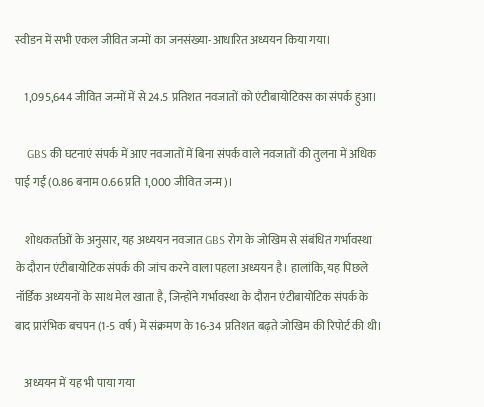स्वीडन में सभी एकल जीवित जन्मों का जनसंख्या-आधारित अध्ययन किया गया।

    1,095,644 जीवित जन्मों में से 24.5 प्रतिशत नवजातों को एंटीबायोटिक्स का संपर्क हुआ।

    GBS की घटनाएं संपर्क में आए नवजातों में बिना संपर्क वाले नवजातों की तुलना में अधिक पाई गईं (0.86 बनाम 0.66 प्रति 1,000 जीवित जन्म)।

    शोधकर्ताओं के अनुसार, यह अध्ययन नवजात GBS रोग के जोखिम से संबंधित गर्भावस्था के दौरान एंटीबायोटिक संपर्क की जांच करने वाला पहला अध्ययन है। हालांकि, यह पिछले नॉर्डिक अध्ययनों के साथ मेल खाता है, जिन्होंने गर्भावस्था के दौरान एंटीबायोटिक संपर्क के बाद प्रारंभिक बचपन (1-5 वर्ष) में संक्रमण के 16-34 प्रतिशत बढ़ते जोखिम की रिपोर्ट की थी।

    अध्ययन में यह भी पाया गया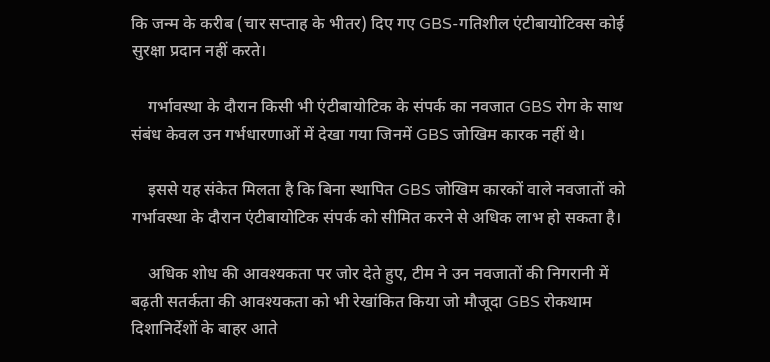कि जन्म के करीब (चार सप्ताह के भीतर) दिए गए GBS-गतिशील एंटीबायोटिक्स कोई सुरक्षा प्रदान नहीं करते।

    गर्भावस्था के दौरान किसी भी एंटीबायोटिक के संपर्क का नवजात GBS रोग के साथ संबंध केवल उन गर्भधारणाओं में देखा गया जिनमें GBS जोखिम कारक नहीं थे।

    इससे यह संकेत मिलता है कि बिना स्थापित GBS जोखिम कारकों वाले नवजातों को गर्भावस्था के दौरान एंटीबायोटिक संपर्क को सीमित करने से अधिक लाभ हो सकता है।

    अधिक शोध की आवश्यकता पर जोर देते हुए, टीम ने उन नवजातों की निगरानी में बढ़ती सतर्कता की आवश्यकता को भी रेखांकित किया जो मौजूदा GBS रोकथाम दिशानिर्देशों के बाहर आते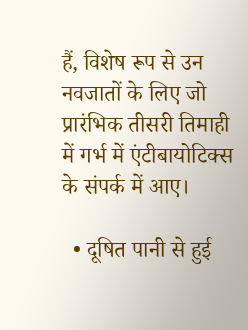हैं, विशेष रूप से उन नवजातों के लिए जो प्रारंभिक तीसरी तिमाही में गर्भ में एंटीबायोटिक्स के संपर्क में आए।

  • दूषित पानी से हुई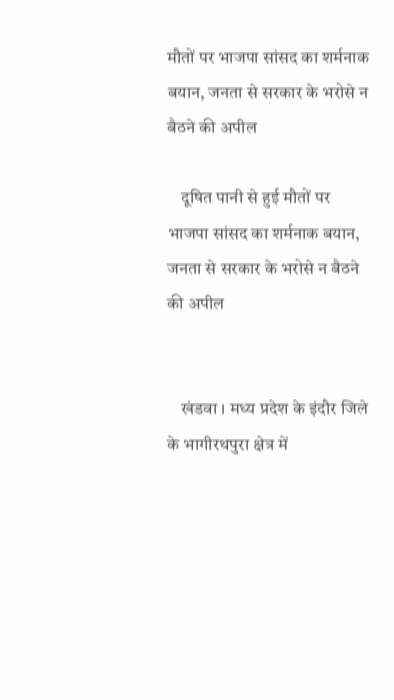मौतों पर भाजपा सांसद का शर्मनाक बयान, जनता से सरकार के भरोसे न बैठने की अपील

    दूषित पानी से हुई मौतों पर भाजपा सांसद का शर्मनाक बयान, जनता से सरकार के भरोसे न बैठने की अपील


    खंडवा । मध्य प्रदेश के इंदौर जिले के भागीरथपुरा क्षेत्र में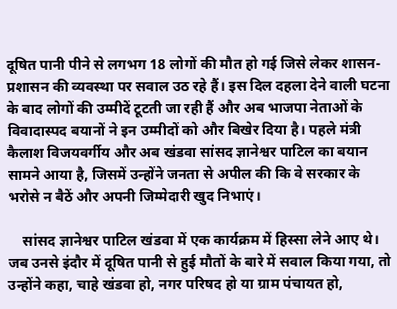दूषित पानी पीने से लगभग 18 लोगों की मौत हो गई जिसे लेकर शासन-प्रशासन की व्यवस्था पर सवाल उठ रहे हैं। इस दिल दहला देने वाली घटना के बाद लोगों की उम्मीदें टूटती जा रही हैं और अब भाजपा नेताओं के विवादास्पद बयानों ने इन उम्मीदों को और बिखेर दिया है। पहले मंत्री कैलाश विजयवर्गीय और अब खंडवा सांसद ज्ञानेश्वर पाटिल का बयान सामने आया है, जिसमें उन्होंने जनता से अपील की कि वे सरकार के भरोसे न बैठें और अपनी जिम्मेदारी खुद निभाएं।

    सांसद ज्ञानेश्वर पाटिल खंडवा में एक कार्यक्रम में हिस्सा लेने आए थे। जब उनसे इंदौर में दूषित पानी से हुई मौतों के बारे में सवाल किया गया, तो उन्होंने कहा, चाहे खंडवा हो, नगर परिषद हो या ग्राम पंचायत हो,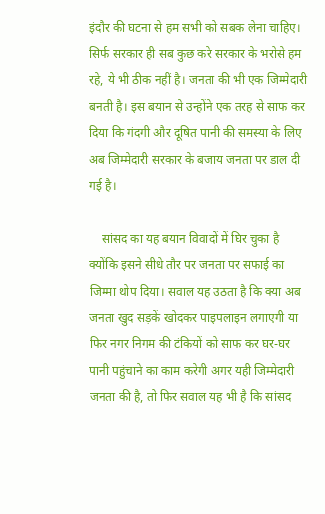इंदौर की घटना से हम सभी को सबक लेना चाहिए। सिर्फ सरकार ही सब कुछ करे सरकार के भरोसे हम रहे, ये भी ठीक नहीं है। जनता की भी एक जिम्मेदारी बनती है। इस बयान से उन्होंने एक तरह से साफ कर दिया कि गंदगी और दूषित पानी की समस्या के लिए अब जिम्मेदारी सरकार के बजाय जनता पर डाल दी गई है।

    सांसद का यह बयान विवादों में घिर चुका है क्योंकि इसने सीधे तौर पर जनता पर सफाई का जिम्मा थोप दिया। सवाल यह उठता है कि क्या अब जनता खुद सड़कें खोदकर पाइपलाइन लगाएगी या फिर नगर निगम की टंकियों को साफ कर घर-घर पानी पहुंचाने का काम करेगी अगर यही जिम्मेदारी जनता की है, तो फिर सवाल यह भी है कि सांसद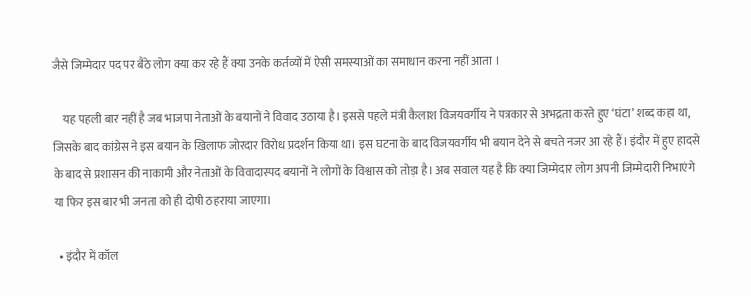जैसे जिम्मेदार पद पर बैठे लोग क्या कर रहे हैं क्या उनके कर्तव्यों में ऐसी समस्याओं का समाधान करना नहीं आता ।

    यह पहली बार नहीं है जब भाजपा नेताओं के बयानों ने विवाद उठाया है। इससे पहले मंत्री कैलाश विजयवर्गीय ने पत्रकार से अभद्रता करते हुए ‘घंटा’ शब्द कहा था, जिसके बाद कांग्रेस ने इस बयान के खिलाफ जोरदार विरोध प्रदर्शन किया था। इस घटना के बाद विजयवर्गीय भी बयान देने से बचते नजर आ रहे हैं। इंदौर में हुए हादसे के बाद से प्रशासन की नाकामी और नेताओं के विवादास्पद बयानों ने लोगों के विश्वास को तोड़ा है। अब सवाल यह है कि क्या जिम्मेदार लोग अपनी जिम्मेदारी निभाएंगे या फिर इस बार भी जनता को ही दोषी ठहराया जाएगा।

  • इंदौर में कॉल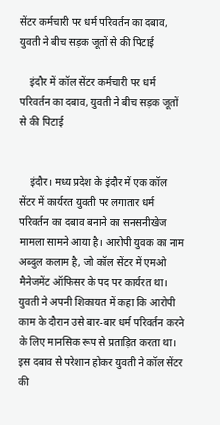सेंटर कर्मचारी पर धर्म परिवर्तन का दबाव, युवती ने बीच सड़क जूतों से की पिटाई

    इंदौर में कॉल सेंटर कर्मचारी पर धर्म परिवर्तन का दबाव, युवती ने बीच सड़क जूतों से की पिटाई


    इंदौर। मध्य प्रदेश के इंदौर में एक कॉल सेंटर में कार्यरत युवती पर लगातार धर्म परिवर्तन का दबाव बनाने का सनसनीखेज मामला सामने आया है। आरोपी युवक का नाम अब्दुल कलाम है, जो कॉल सेंटर में एमओ मैनेजमेंट ऑफिसर के पद पर कार्यरत था। युवती ने अपनी शिकायत में कहा कि आरोपी काम के दौरान उसे बार-बार धर्म परिवर्तन करने के लिए मानसिक रूप से प्रताड़ित करता था। इस दबाव से परेशान होकर युवती ने कॉल सेंटर की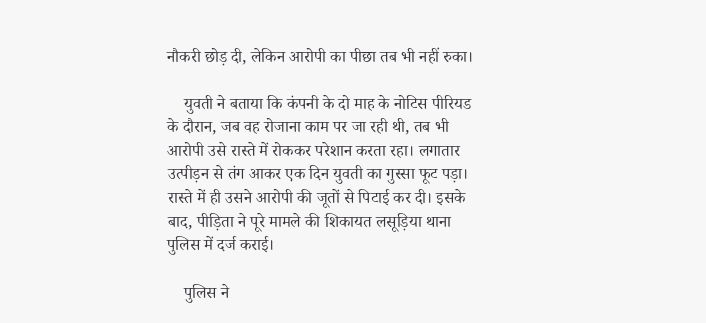नौकरी छोड़ दी, लेकिन आरोपी का पीछा तब भी नहीं रुका।

    युवती ने बताया कि कंपनी के दो माह के नोटिस पीरियड के दौरान, जब वह रोजाना काम पर जा रही थी, तब भी आरोपी उसे रास्ते में रोककर परेशान करता रहा। लगातार उत्पीड़न से तंग आकर एक दिन युवती का गुस्सा फूट पड़ा। रास्ते में ही उसने आरोपी की जूतों से पिटाई कर दी। इसके बाद, पीड़िता ने पूरे मामले की शिकायत लसूड़िया थाना पुलिस में दर्ज कराई।

    पुलिस ने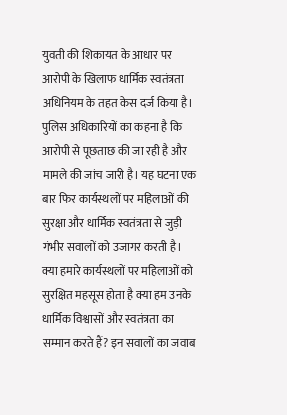युवती की शिकायत के आधार पर आरोपी के खिलाफ धार्मिक स्वतंत्रता अधिनियम के तहत केस दर्ज किया है। पुलिस अधिकारियों का कहना है कि आरोपी से पूछताछ की जा रही है और मामले की जांच जारी है। यह घटना एक बार फिर कार्यस्थलों पर महिलाओं की सुरक्षा और धार्मिक स्वतंत्रता से जुड़ी गंभीर सवालों को उजागर करती है। क्या हमारे कार्यस्थलों पर महिलाओं को सुरक्षित महसूस होता है क्या हम उनके धार्मिक विश्वासों और स्वतंत्रता का सम्मान करते हैं? इन सवालों का जवाब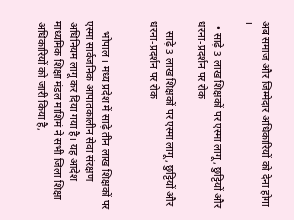अब समाज और जिम्मेदार अधिकारियों को देना होगा ।

  • साढ़े 3 लाख शिक्षकों पर एस्मा लागू, छुट्टियों और धरना-प्रदर्शन पर रोक

    साढ़े 3 लाख शिक्षकों पर एस्मा लागू, छुट्टियों और धरना-प्रदर्शन पर रोक


    भोपाल । मध्य प्रदेश में साढ़े तीन लाख शिक्षकों पर एस्मा सार्वजनिक आपातकालीन सेवा संरक्षण अधिनियम लागू कर दिया गया है। यह आदेश माध्यमिक शिक्षा मंडल माशिमं ने सभी जिला शिक्षा अधिकारियों को जारी किया है,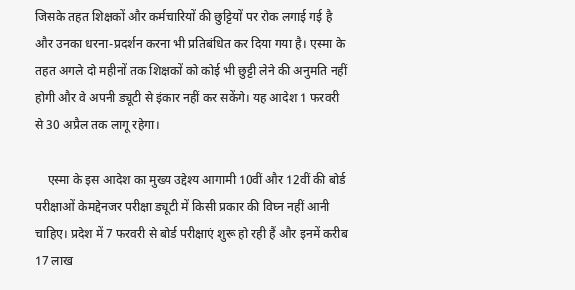जिसके तहत शिक्षकों और कर्मचारियों की छुट्टियों पर रोक लगाई गई है और उनका धरना-प्रदर्शन करना भी प्रतिबंधित कर दिया गया है। एस्मा के तहत अगले दो महीनों तक शिक्षकों को कोई भी छुट्टी लेने की अनुमति नहीं होगी और वे अपनी ड्यूटी से इंकार नहीं कर सकेंगे। यह आदेश 1 फरवरी से 30 अप्रैल तक लागू रहेगा।

    एस्मा के इस आदेश का मुख्य उद्देश्य आगामी 10वीं और 12वीं की बोर्ड परीक्षाओं केमद्देनजर परीक्षा ड्यूटी में किसी प्रकार की विघ्न नहीं आनी चाहिए। प्रदेश में 7 फरवरी से बोर्ड परीक्षाएं शुरू हो रही हैं और इनमें करीब 17 लाख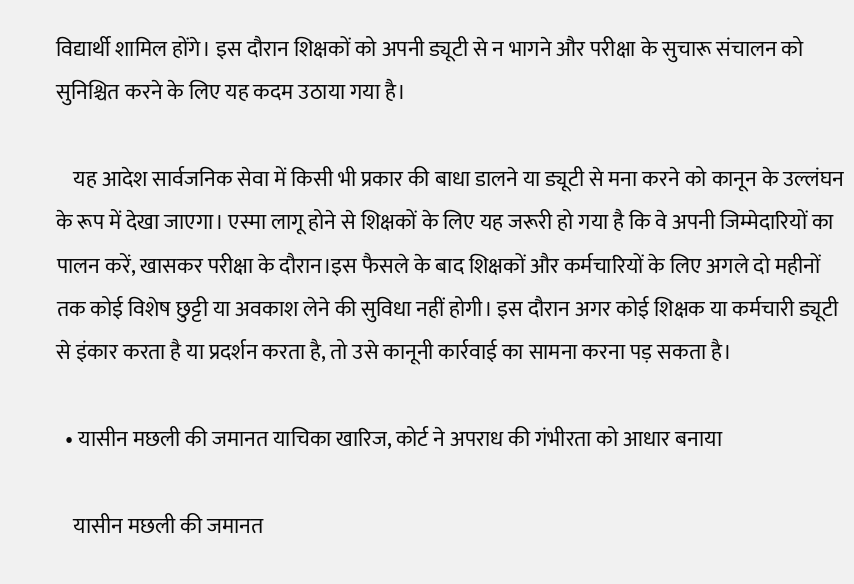विद्यार्थी शामिल होंगे। इस दौरान शिक्षकों को अपनी ड्यूटी से न भागने और परीक्षा के सुचारू संचालन को सुनिश्चित करने के लिए यह कदम उठाया गया है।

    यह आदेश सार्वजनिक सेवा में किसी भी प्रकार की बाधा डालने या ड्यूटी से मना करने को कानून के उल्लंघन के रूप में देखा जाएगा। एस्मा लागू होने से शिक्षकों के लिए यह जरूरी हो गया है कि वे अपनी जिम्मेदारियों का पालन करें, खासकर परीक्षा के दौरान।इस फैसले के बाद शिक्षकों और कर्मचारियों के लिए अगले दो महीनों तक कोई विशेष छुट्टी या अवकाश लेने की सुविधा नहीं होगी। इस दौरान अगर कोई शिक्षक या कर्मचारी ड्यूटी से इंकार करता है या प्रदर्शन करता है, तो उसे कानूनी कार्रवाई का सामना करना पड़ सकता है।

  • यासीन मछली की जमानत याचिका खारिज, कोर्ट ने अपराध की गंभीरता को आधार बनाया

    यासीन मछली की जमानत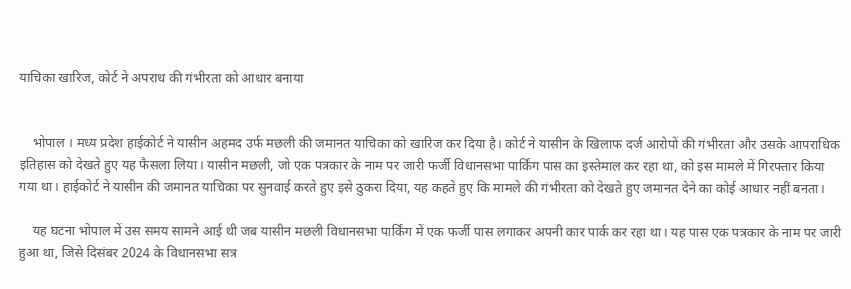याचिका खारिज, कोर्ट ने अपराध की गंभीरता को आधार बनाया


    भोपाल । मध्य प्रदेश हाईकोर्ट ने यासीन अहमद उर्फ मछली की जमानत याचिका को खारिज कर दिया है। कोर्ट ने यासीन के खिलाफ दर्ज आरोपों की गंभीरता और उसके आपराधिक इतिहास को देखते हुए यह फैसला लिया। यासीन मछली, जो एक पत्रकार के नाम पर जारी फर्जी विधानसभा पार्किंग पास का इस्तेमाल कर रहा था, को इस मामले में गिरफ्तार किया गया था। हाईकोर्ट ने यासीन की जमानत याचिका पर सुनवाई करते हुए इसे ठुकरा दिया, यह कहते हुए कि मामले की गंभीरता को देखते हुए जमानत देने का कोई आधार नहीं बनता।

    यह घटना भोपाल में उस समय सामने आई थी जब यासीन मछली विधानसभा पार्किंग में एक फर्जी पास लगाकर अपनी कार पार्क कर रहा था। यह पास एक पत्रकार के नाम पर जारी हुआ था, जिसे दिसंबर 2024 के विधानसभा सत्र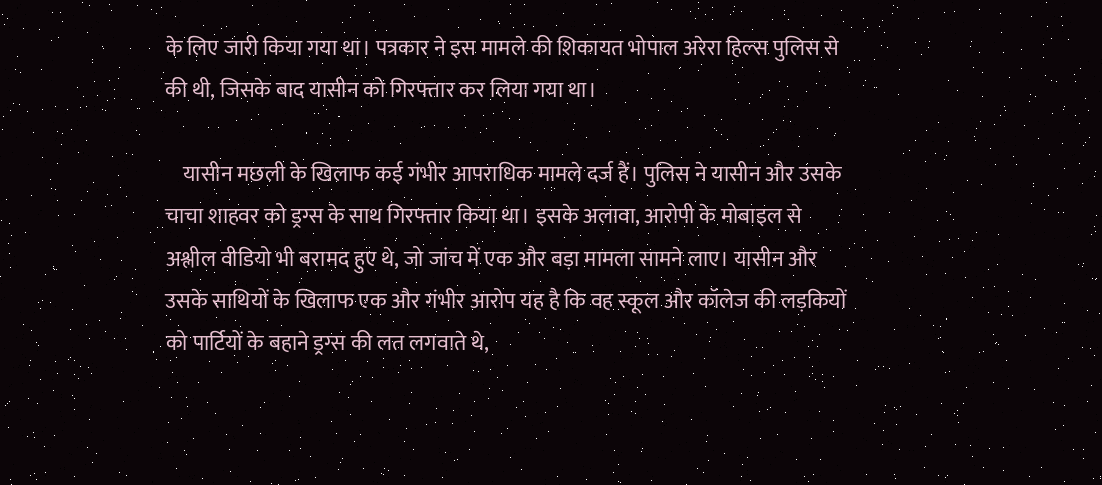के लिए जारी किया गया था। पत्रकार ने इस मामले की शिकायत भोपाल अरेरा हिल्स पुलिस से की थी, जिसके बाद यासीन को गिरफ्तार कर लिया गया था।

    यासीन मछली के खिलाफ कई गंभीर आपराधिक मामले दर्ज हैं। पुलिस ने यासीन और उसके चाचा शाहवर को ड्रग्स के साथ गिरफ्तार किया था। इसके अलावा, आरोपी के मोबाइल से अश्लील वीडियो भी बरामद हुए थे, जो जांच में एक और बड़ा मामला सामने लाए। यासीन और उसके साथियों के खिलाफ एक और गंभीर आरोप यह है कि वह स्कूल और कॉलेज की लड़कियों को पार्टियों के बहाने ड्रग्स की लत लगवाते थे,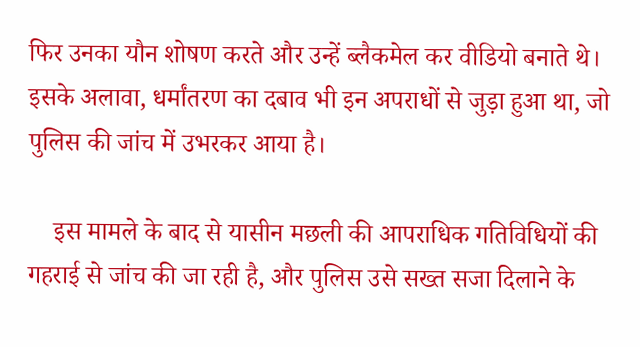फिर उनका यौन शोषण करते और उन्हें ब्लैकमेल कर वीडियो बनाते थे। इसके अलावा, धर्मांतरण का दबाव भी इन अपराधों से जुड़ा हुआ था, जो पुलिस की जांच में उभरकर आया है।

    इस मामले के बाद से यासीन मछली की आपराधिक गतिविधियों की गहराई से जांच की जा रही है, और पुलिस उसे सख्त सजा दिलाने के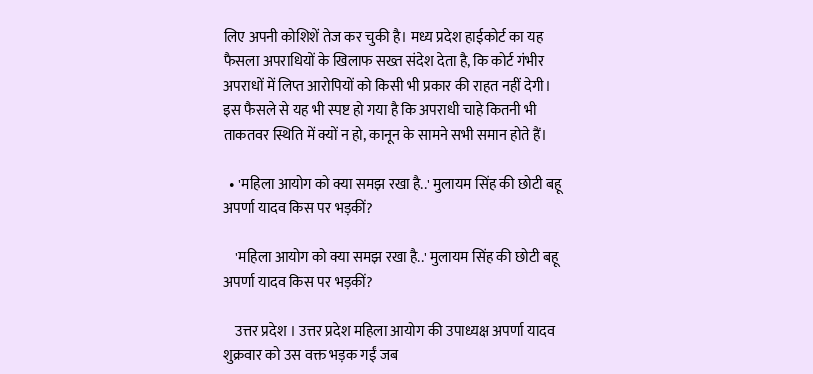लिए अपनी कोशिशें तेज कर चुकी है। मध्य प्रदेश हाईकोर्ट का यह फैसला अपराधियों के खिलाफ सख्त संदेश देता है, कि कोर्ट गंभीर अपराधों में लिप्त आरोपियों को किसी भी प्रकार की राहत नहीं देगी। इस फैसले से यह भी स्पष्ट हो गया है कि अपराधी चाहे कितनी भी ताकतवर स्थिति में क्यों न हो, कानून के सामने सभी समान होते हैं।

  • 'महिला आयोग को क्या समझ रखा है..' मुलायम सिंह की छोटी बहू अपर्णा यादव किस पर भड़कीं?

    'महिला आयोग को क्या समझ रखा है..' मुलायम सिंह की छोटी बहू अपर्णा यादव किस पर भड़कीं?

    उत्तर प्रदेश । उत्तर प्रदेश महिला आयोग की उपाध्यक्ष अपर्णा यादव शुक्रवार को उस वक्त भड़क गईं जब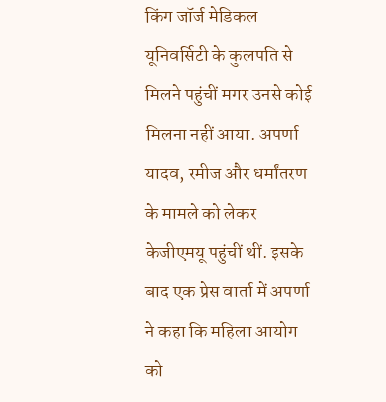किंग जॉर्ज मेडिकल यूनिवर्सिटी के कुलपति से मिलने पहुंचीं मगर उनसे कोई मिलना नहीं आया. अपर्णा यादव, रमीज और धर्मांतरण के मामले को लेकर केजीएमयू पहुंचीं थीं. इसके बाद एक प्रेस वार्ता में अपर्णा ने कहा कि महिला आयोग को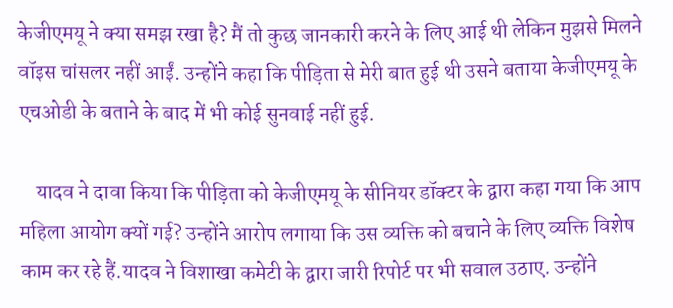केजीएमयू ने क्या समझ रखा है? मैं तो कुछ जानकारी करने के लिए आई थी लेकिन मुझसे मिलने वॉइस चांसलर नहीं आईं. उन्होंने कहा कि पीड़िता से मेरी बात हुई थी उसने बताया केजीएमयू के एचओडी के बताने के बाद में भी कोई सुनवाई नहीं हुई.

    यादव ने दावा किया कि पीड़िता को केजीएमयू के सीनियर डॉक्टर के द्वारा कहा गया कि आप महिला आयोग क्यों गई? उन्होंने आरोप लगाया कि उस व्यक्ति को बचाने के लिए व्यक्ति विशेष काम कर रहे हैं.यादव ने विशाखा कमेटी के द्वारा जारी रिपोर्ट पर भी सवाल उठाए. उन्होंने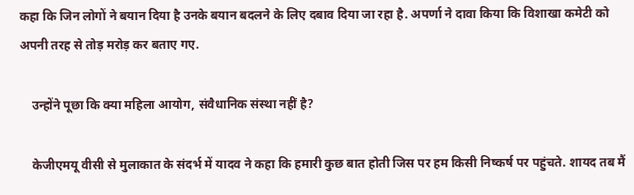कहा कि जिन लोगों ने बयान दिया है उनके बयान बदलने के लिए दबाव दिया जा रहा है. अपर्णा ने दावा किया कि विशाखा कमेटी को अपनी तरह से तोड़ मरोड़ कर बताए गए.

    उन्होंने पूछा कि क्या महिला आयोग, संवैधानिक संस्था नहीं है?

    केजीएमयू वीसी से मुलाकात के संदर्भ में यादव ने कहा कि हमारी कुछ बात होती जिस पर हम किसी निष्कर्ष पर पहुंचते. शायद तब मैं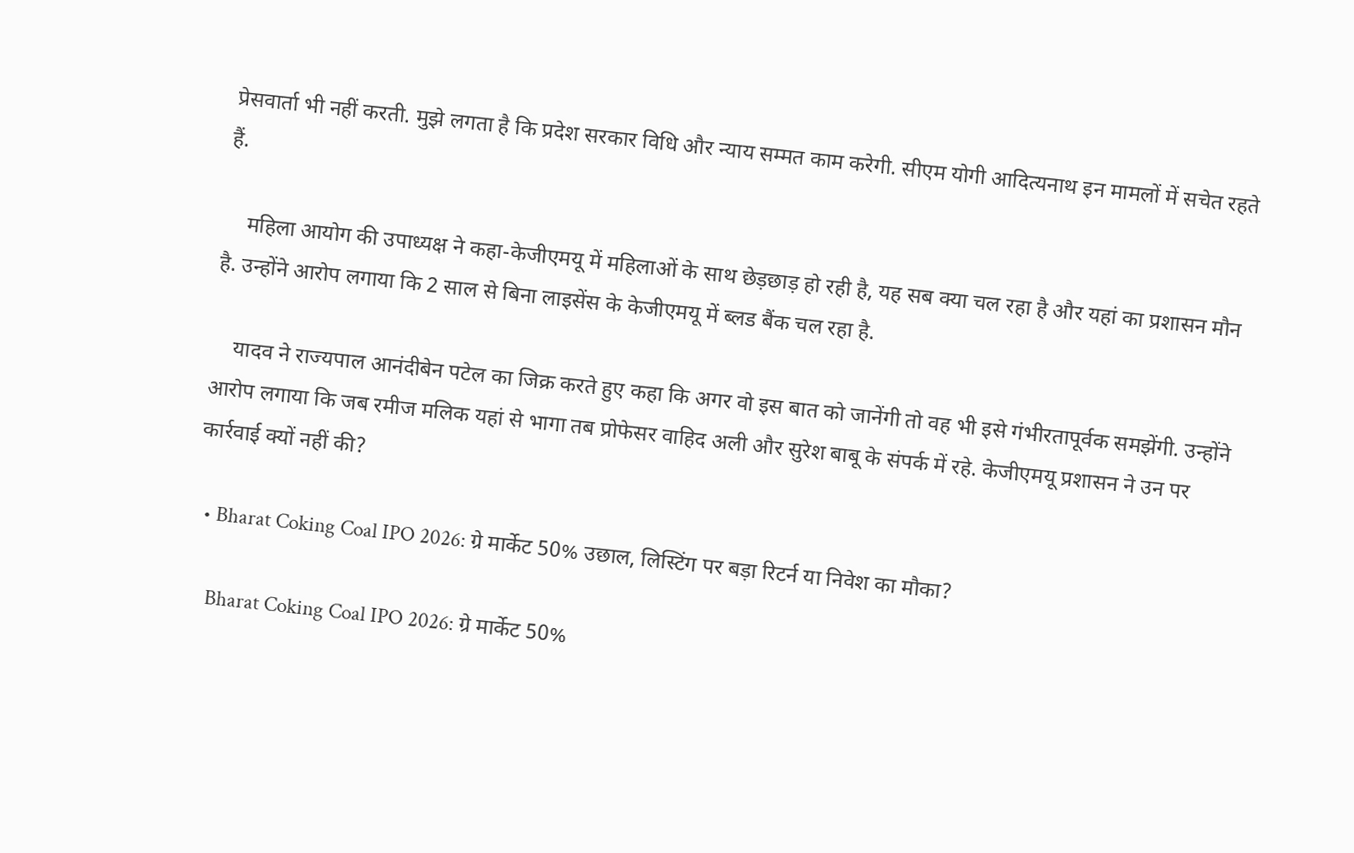प्रेसवार्ता भी नहीं करती. मुझे लगता है कि प्रदेश सरकार विधि और न्याय सम्मत काम करेगी. सीएम योगी आदित्यनाथ इन मामलों में सचेत रहते हैं.

    महिला आयोग की उपाध्यक्ष ने कहा-केजीएमयू में महिलाओं के साथ छेड़छाड़ हो रही है, यह सब क्या चल रहा है और यहां का प्रशासन मौन है. उन्होंने आरोप लगाया कि 2 साल से बिना लाइसेंस के केजीएमयू में ब्लड बैंक चल रहा है.

    यादव ने राज्यपाल आनंदीबेन पटेल का जिक्र करते हुए कहा कि अगर वो इस बात को जानेंगी तो वह भी इसे गंभीरतापूर्वक समझेंगी. उन्होंने आरोप लगाया कि जब रमीज मलिक यहां से भागा तब प्रोफेसर वाहिद अली और सुरेश बाबू के संपर्क में रहे. केजीएमयू प्रशासन ने उन पर कार्रवाई क्यों नहीं की?

  • Bharat Coking Coal IPO 2026: ग्रे मार्केट 50% उछाल, लिस्टिंग पर बड़ा रिटर्न या निवेश का मौका?

    Bharat Coking Coal IPO 2026: ग्रे मार्केट 50%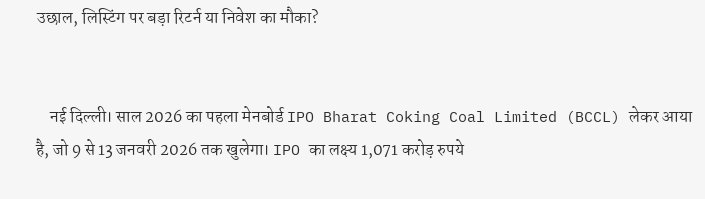उछाल, लिस्टिंग पर बड़ा रिटर्न या निवेश का मौका?


    नई दिल्ली। साल 2026 का पहला मेनबोर्ड IPO Bharat Coking Coal Limited (BCCL) लेकर आया है, जो 9 से 13 जनवरी 2026 तक खुलेगा। IPO का लक्ष्य 1,071 करोड़ रुपये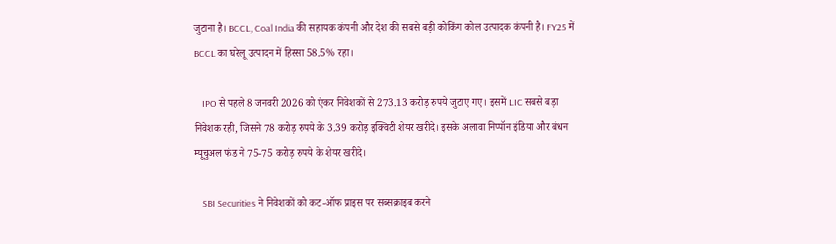जुटाना है। BCCL, Coal India की सहायक कंपनी और देश की सबसे बड़ी कोकिंग कोल उत्पादक कंपनी है। FY25 में BCCL का घरेलू उत्पादन में हिस्सा 58.5% रहा।

    IPO से पहले 8 जनवरी 2026 को एंकर निवेशकों से 273.13 करोड़ रुपये जुटाए गए। इसमें LIC सबसे बड़ा निवेशक रही, जिसने 78 करोड़ रुपये के 3.39 करोड़ इक्विटी शेयर खरीदे। इसके अलावा निप्पॉन इंडिया और बंधन म्यूचुअल फंड ने 75-75 करोड़ रुपये के शेयर खरीदे।

    SBI Securities ने निवेशकों को कट-ऑफ प्राइस पर सब्सक्राइब करने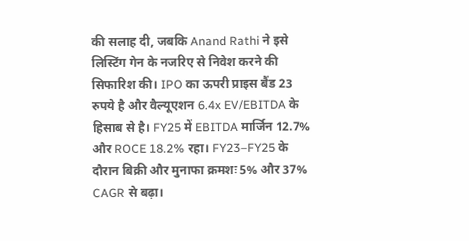की सलाह दी, जबकि Anand Rathi ने इसे लिस्टिंग गेन के नजरिए से निवेश करने की सिफारिश की। IPO का ऊपरी प्राइस बैंड 23 रुपये है और वैल्यूएशन 6.4x EV/EBITDA के हिसाब से है। FY25 में EBITDA मार्जिन 12.7% और ROCE 18.2% रहा। FY23–FY25 के दौरान बिक्री और मुनाफा क्रमशः 5% और 37% CAGR से बढ़ा।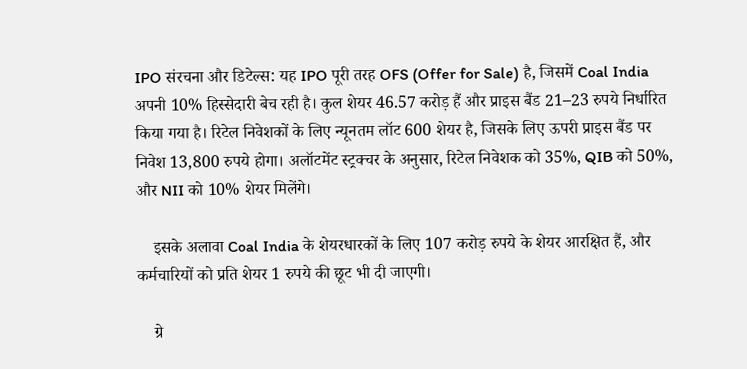IPO संरचना और डिटेल्स: यह IPO पूरी तरह OFS (Offer for Sale) है, जिसमें Coal India अपनी 10% हिस्सेदारी बेच रही है। कुल शेयर 46.57 करोड़ हैं और प्राइस बैंड 21–23 रुपये निर्धारित किया गया है। रिटेल निवेशकों के लिए न्यूनतम लॉट 600 शेयर है, जिसके लिए ऊपरी प्राइस बैंड पर निवेश 13,800 रुपये होगा। अलॉटमेंट स्ट्रक्चर के अनुसार, रिटेल निवेशक को 35%, QIB को 50%, और NII को 10% शेयर मिलेंगे।

    इसके अलावा Coal India के शेयरधारकों के लिए 107 करोड़ रुपये के शेयर आरक्षित हैं, और कर्मचारियों को प्रति शेयर 1 रुपये की छूट भी दी जाएगी।

    ग्रे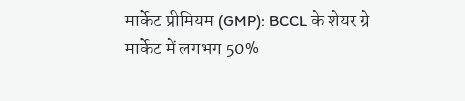मार्केट प्रीमियम (GMP): BCCL के शेयर ग्रे मार्केट में लगभग 50%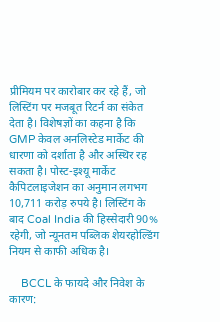प्रीमियम पर कारोबार कर रहे हैं, जो लिस्टिंग पर मजबूत रिटर्न का संकेत देता है। विशेषज्ञों का कहना है कि GMP केवल अनलिस्टेड मार्केट की धारणा को दर्शाता है और अस्थिर रह सकता है। पोस्ट-इश्यू मार्केट कैपिटलाइजेशन का अनुमान लगभग 10,711 करोड़ रुपये है। लिस्टिंग के बाद Coal India की हिस्सेदारी 90% रहेगी, जो न्यूनतम पब्लिक शेयरहोल्डिंग नियम से काफी अधिक है।

    BCCL के फायदे और निवेश के कारण: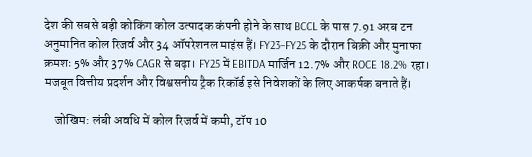देश की सबसे बड़ी कोकिंग कोल उत्पादक कंपनी होने के साथ BCCL के पास 7.91 अरब टन अनुमानित कोल रिजर्व और 34 ऑपरेशनल माइंस हैं। FY23–FY25 के दौरान बिक्री और मुनाफा क्रमशः 5% और 37% CAGR से बढ़ा। FY25 में EBITDA मार्जिन 12.7% और ROCE 18.2% रहा। मजबूत वित्तीय प्रदर्शन और विश्वसनीय ट्रैक रिकॉर्ड इसे निवेशकों के लिए आकर्षक बनाते हैं।

    जोखिम: लंबी अवधि में कोल रिजर्व में कमी, टॉप 10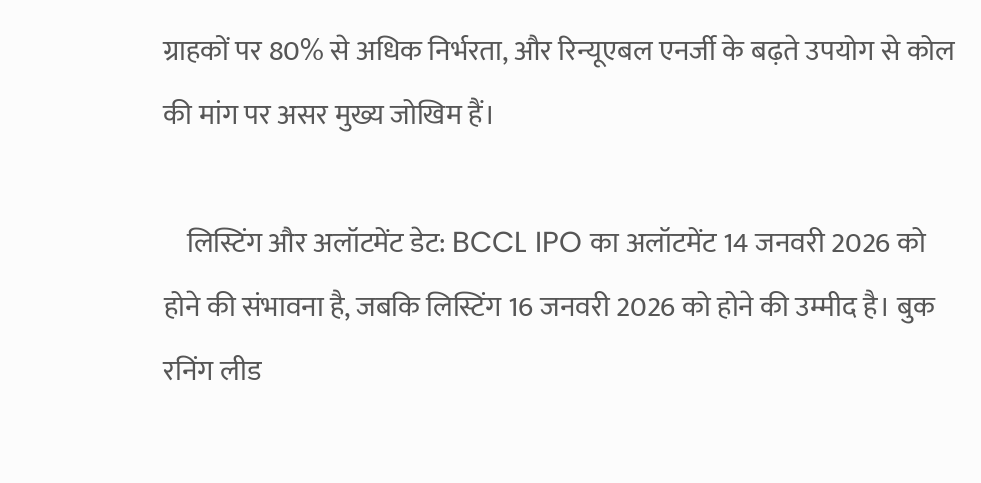ग्राहकों पर 80% से अधिक निर्भरता, और रिन्यूएबल एनर्जी के बढ़ते उपयोग से कोल की मांग पर असर मुख्य जोखिम हैं।

    लिस्टिंग और अलॉटमेंट डेट: BCCL IPO का अलॉटमेंट 14 जनवरी 2026 को होने की संभावना है, जबकि लिस्टिंग 16 जनवरी 2026 को होने की उम्मीद है। बुक रनिंग लीड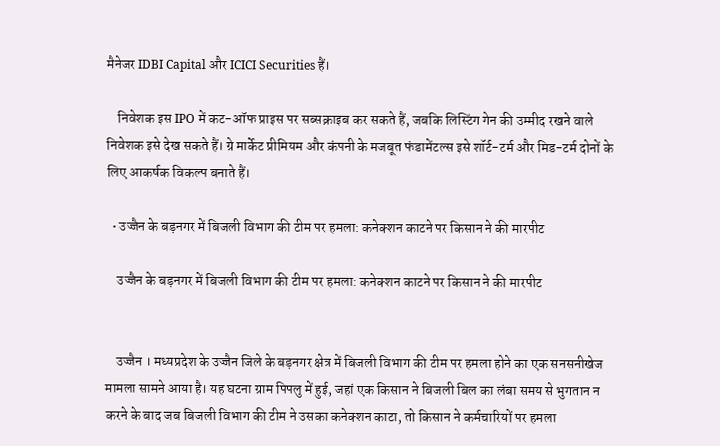मैनेजर IDBI Capital और ICICI Securities हैं।

    निवेशक इस IPO में कट-ऑफ प्राइस पर सब्सक्राइब कर सकते हैं, जबकि लिस्टिंग गेन की उम्मीद रखने वाले निवेशक इसे देख सकते हैं। ग्रे मार्केट प्रीमियम और कंपनी के मजबूत फंडामेंटल्स इसे शॉर्ट-टर्म और मिड-टर्म दोनों के लिए आकर्षक विकल्प बनाते हैं।

  • उज्जैन के बड़नगर में बिजली विभाग की टीम पर हमला: कनेक्शन काटने पर किसान ने की मारपीट

    उज्जैन के बड़नगर में बिजली विभाग की टीम पर हमला: कनेक्शन काटने पर किसान ने की मारपीट


    उज्जैन । मध्यप्रदेश के उज्जैन जिले के बड़नगर क्षेत्र में बिजली विभाग की टीम पर हमला होने का एक सनसनीखेज मामला सामने आया है। यह घटना ग्राम पिपलु में हुई, जहां एक किसान ने बिजली बिल का लंबा समय से भुगतान न करने के बाद जब बिजली विभाग की टीम ने उसका कनेक्शन काटा, तो किसान ने कर्मचारियों पर हमला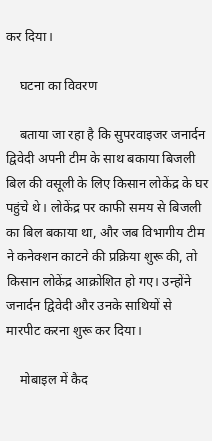कर दिया।

    घटना का विवरण

    बताया जा रहा है कि सुपरवाइजर जनार्दन द्विवेदी अपनी टीम के साथ बकाया बिजली बिल की वसूली के लिए किसान लोकेंद्र के घर पहुंचे थे। लोकेंद्र पर काफी समय से बिजली का बिल बकाया था, और जब विभागीय टीम ने कनेक्शन काटने की प्रक्रिया शुरू की, तो किसान लोकेंद्र आक्रोशित हो गए। उन्होंने जनार्दन द्विवेदी और उनके साथियों से मारपीट करना शुरू कर दिया।

    मोबाइल में कैद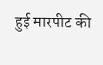हुई मारपीट की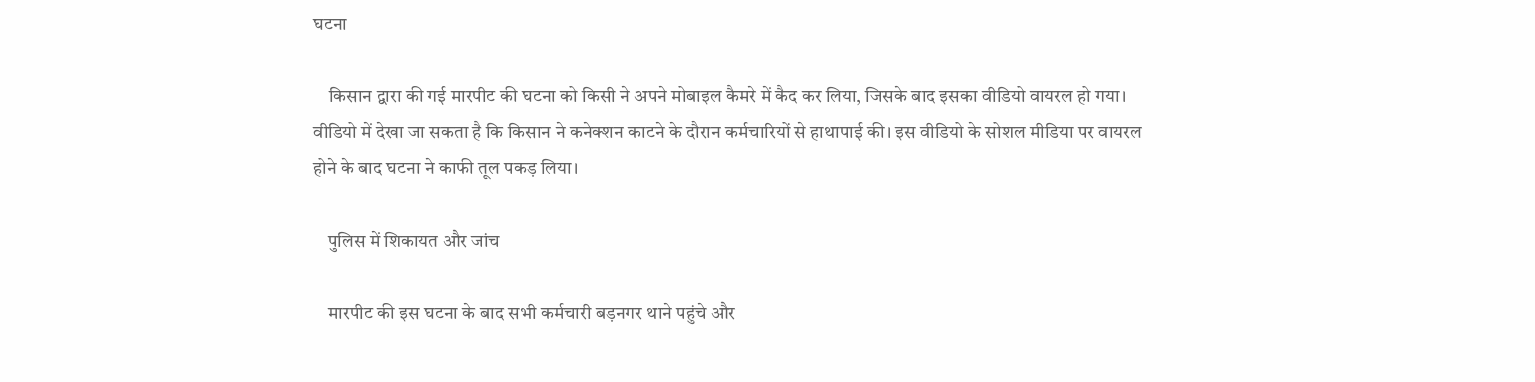घटना

    किसान द्वारा की गई मारपीट की घटना को किसी ने अपने मोबाइल कैमरे में कैद कर लिया, जिसके बाद इसका वीडियो वायरल हो गया। वीडियो में देखा जा सकता है कि किसान ने कनेक्शन काटने के दौरान कर्मचारियों से हाथापाई की। इस वीडियो के सोशल मीडिया पर वायरल होने के बाद घटना ने काफी तूल पकड़ लिया।

    पुलिस में शिकायत और जांच

    मारपीट की इस घटना के बाद सभी कर्मचारी बड़नगर थाने पहुंचे और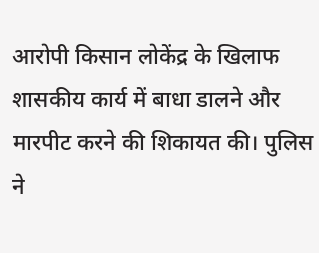आरोपी किसान लोकेंद्र के खिलाफ शासकीय कार्य में बाधा डालने और मारपीट करने की शिकायत की। पुलिस ने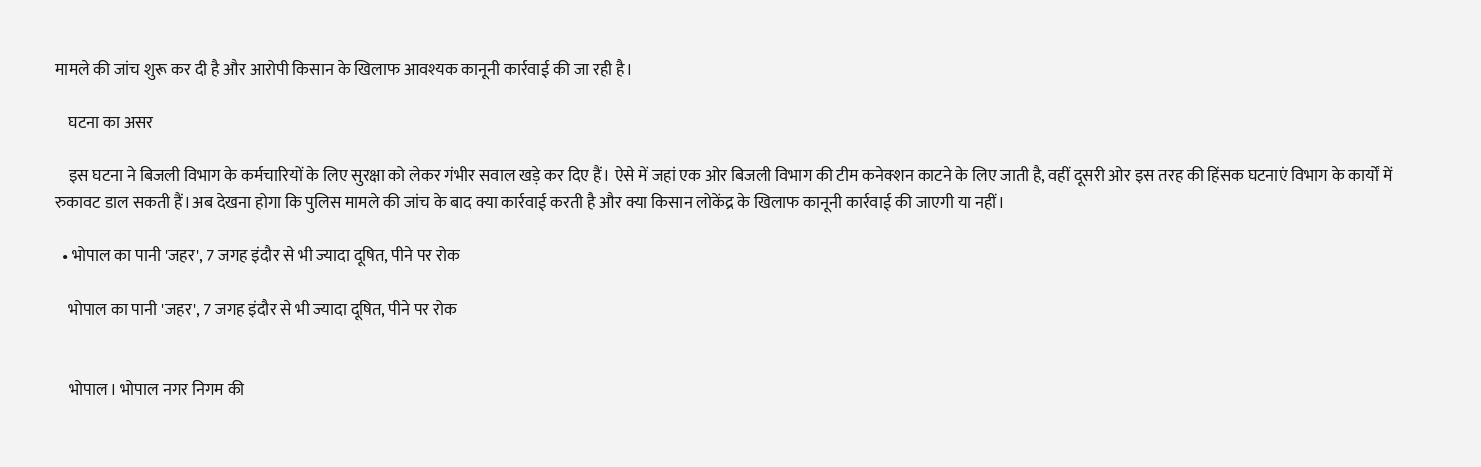मामले की जांच शुरू कर दी है और आरोपी किसान के खिलाफ आवश्यक कानूनी कार्रवाई की जा रही है।

    घटना का असर

    इस घटना ने बिजली विभाग के कर्मचारियों के लिए सुरक्षा को लेकर गंभीर सवाल खड़े कर दिए हैं। ऐसे में जहां एक ओर बिजली विभाग की टीम कनेक्शन काटने के लिए जाती है, वहीं दूसरी ओर इस तरह की हिंसक घटनाएं विभाग के कार्यों में रुकावट डाल सकती हैं।अब देखना होगा कि पुलिस मामले की जांच के बाद क्या कार्रवाई करती है और क्या किसान लोकेंद्र के खिलाफ कानूनी कार्रवाई की जाएगी या नहीं।

  • भोपाल का पानी 'जहर', 7 जगह इंदौर से भी ज्यादा दूषित, पीने पर रोक

    भोपाल का पानी 'जहर', 7 जगह इंदौर से भी ज्यादा दूषित, पीने पर रोक


    भोपाल। भोपाल नगर निगम की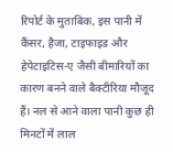रिपोर्ट के मुताबिक, इस पानी में कैंसर, हैजा, टाइफाइड और हेपेटाइटिस-ए जैसी बीमारियों का कारण बनने वाले बैक्टीरिया मौजूद हैं। नल से आने वाला पानी कुछ ही मिनटों में लाल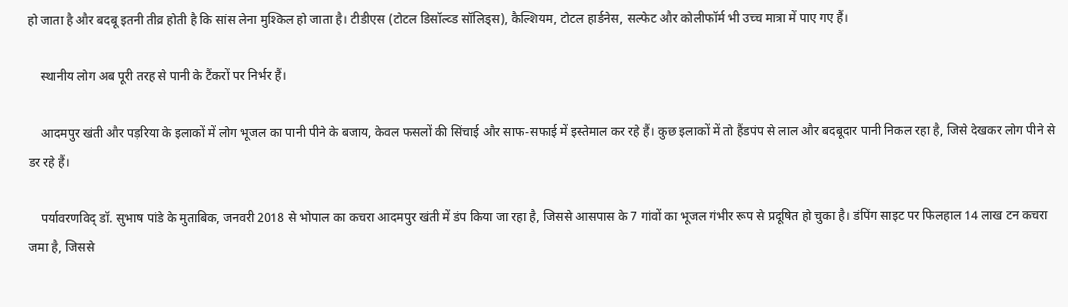हो जाता है और बदबू इतनी तीव्र होती है कि सांस लेना मुश्किल हो जाता है। टीडीएस (टोटल डिसॉल्व्ड सॉलिड्स), कैल्शियम, टोटल हार्डनेस, सल्फेट और कोलीफॉर्म भी उच्च मात्रा में पाए गए हैं।

    स्थानीय लोग अब पूरी तरह से पानी के टैंकरों पर निर्भर हैं।

    आदमपुर खंती और पड़रिया के इलाकों में लोग भूजल का पानी पीने के बजाय, केवल फसलों की सिंचाई और साफ-सफाई में इस्तेमाल कर रहे हैं। कुछ इलाकों में तो हैंडपंप से लाल और बदबूदार पानी निकल रहा है, जिसे देखकर लोग पीने से डर रहे हैं।

    पर्यावरणविद् डॉ. सुभाष पांडे के मुताबिक, जनवरी 2018 से भोपाल का कचरा आदमपुर खंती में डंप किया जा रहा है, जिससे आसपास के 7 गांवों का भूजल गंभीर रूप से प्रदूषित हो चुका है। डंपिंग साइट पर फिलहाल 14 लाख टन कचरा जमा है, जिससे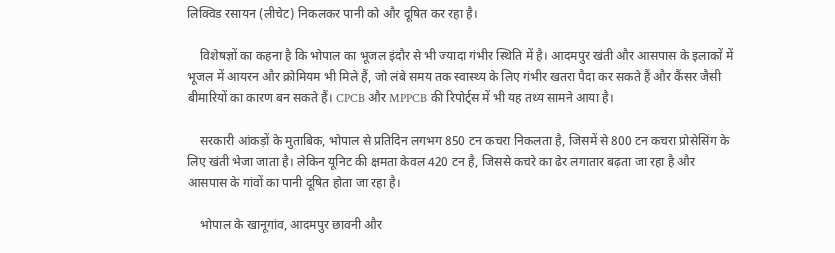लिक्विड रसायन (लीचेट) निकलकर पानी को और दूषित कर रहा है।

    विशेषज्ञों का कहना है कि भोपाल का भूजल इंदौर से भी ज्यादा गंभीर स्थिति में है। आदमपुर खंती और आसपास के इलाकों में भूजल में आयरन और क्रोमियम भी मिले हैं, जो लंबे समय तक स्वास्थ्य के लिए गंभीर खतरा पैदा कर सकते हैं और कैंसर जैसी बीमारियों का कारण बन सकते हैं। CPCB और MPPCB की रिपोर्ट्स में भी यह तथ्य सामने आया है।

    सरकारी आंकड़ों के मुताबिक, भोपाल से प्रतिदिन लगभग 850 टन कचरा निकलता है, जिसमें से 800 टन कचरा प्रोसेसिंग के लिए खंती भेजा जाता है। लेकिन यूनिट की क्षमता केवल 420 टन है, जिससे कचरे का ढेर लगातार बढ़ता जा रहा है और आसपास के गांवों का पानी दूषित होता जा रहा है।

    भोपाल के खानूगांव, आदमपुर छावनी और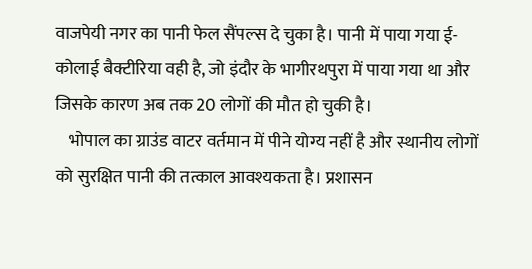वाजपेयी नगर का पानी फेल सैंपल्स दे चुका है। पानी में पाया गया ई-कोलाई बैक्टीरिया वही है, जो इंदौर के भागीरथपुरा में पाया गया था और जिसके कारण अब तक 20 लोगों की मौत हो चुकी है।
    भोपाल का ग्राउंड वाटर वर्तमान में पीने योग्य नहीं है और स्थानीय लोगों को सुरक्षित पानी की तत्काल आवश्यकता है। प्रशासन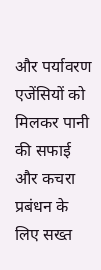और पर्यावरण एजेंसियों को मिलकर पानी की सफाई और कचरा प्रबंधन के लिए सख्त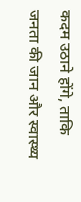कदम उठाने होंगे, ताकि जनता की जान और स्वास्थ्य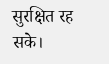सुरक्षित रह सके।